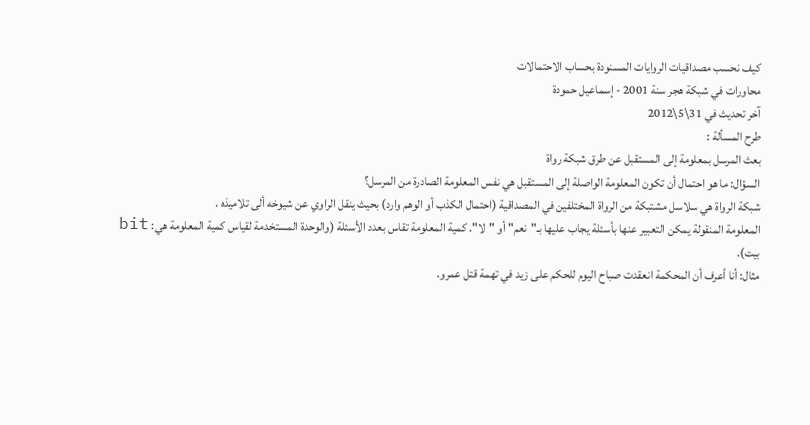كيف نحسب مصداقيات الروايات المسنودة بحساب الاحتمالات
محاورات في شبكة هجر سنة 2001 - إسماعيل حمودة
آخر تحديث في 31\5\2012
طرح المسألة :
بعث المرسل بمعلومة إلى المستقبل عن طرق شبكة رواة
السؤال: ما هو احتمال أن تكون المعلومة الواصلة إلى المستقبل هي نفس المعلومة الصادرة من المرسل؟
شبكة الرواة هي سلاسل مشتبكة من الرواة المختلفين في المصداقية (احتمال الكذب أو الوهم وارد) بحيث ينقل الراوي عن شيوخه ألى تلاميذه .
المعلومة المنقولة يمكن التعبير عنها بأسئلة يجاب عليها بـ"نعم" أو "لا". كمية المعلومة تقاس بعدد الأسئلة (والوحدة المستخدمة لقياس كمية المعلومة هي: bit بيت).
مثال: أنا أعرف أن المحكمة انعقدت صباح اليوم للحكم على زيد في تهمة قتل عمرو.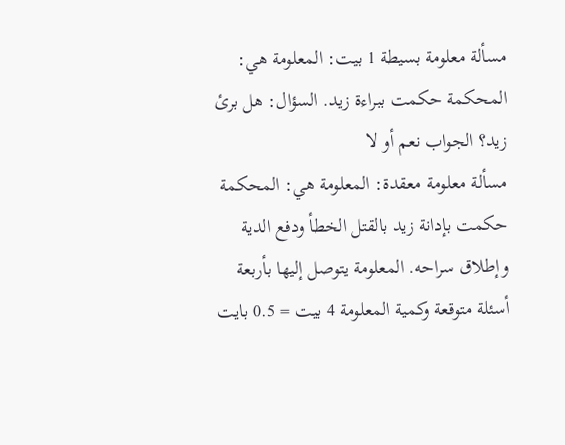مسألة معلومة بسيطة 1 بيت: المعلومة هي: المحكمة حكمت ببراءة زيد. السؤال: هل برئ زيد؟ الجواب نعم أو لا
مسألة معلومة معقدة: المعلومة هي: المحكمة حكمت بإدانة زيد بالقتل الخطأ ودفع الدية وإطلاق سراحه. المعلومة يتوصل إليها بأربعة أسئلة متوقعة وكمية المعلومة 4 بيت = 0.5 بايت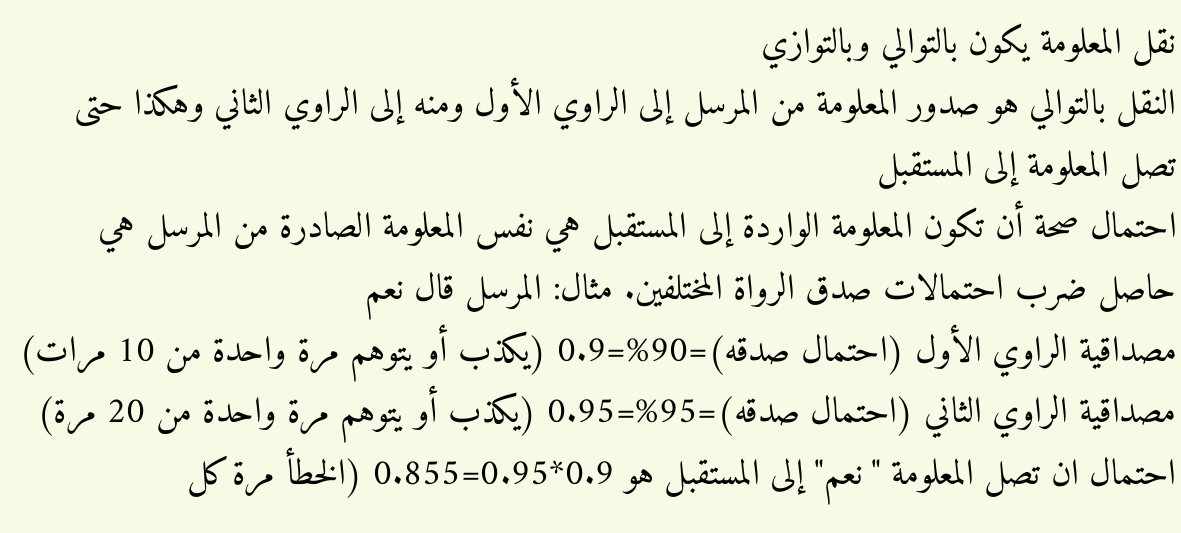نقل المعلومة يكون بالتوالي وبالتوازي
النقل بالتوالي هو صدور المعلومة من المرسل إلى الراوي الأول ومنه إلى الراوي الثاني وهكذا حتى تصل المعلومة إلى المستقبل
احتمال صحة أن تكون المعلومة الواردة إلى المستقبل هي نفس المعلومة الصادرة من المرسل هي حاصل ضرب احتمالات صدق الرواة المختلفين. مثال: المرسل قال نعم
مصداقية الراوي الأول (احتمال صدقه)=90%=0.9 (يكذب أو يتوهم مرة واحدة من 10 مرات)
مصداقية الراوي الثاني (احتمال صدقه)=95%=0.95 (يكذب أو يتوهم مرة واحدة من 20 مرة)
احتمال ان تصل المعلومة "نعم" إلى المستقبل هو 0.9*0.95=0.855 (الخطأ مرة كل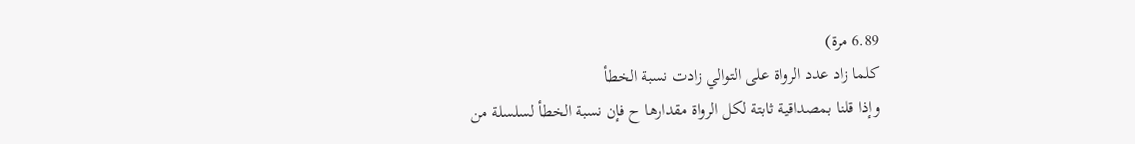6.89 مرة)
كلما زاد عدد الرواة على التوالي زادت نسبة الخطأ
وإذا قلنا بمصداقية ثابتة لكل الرواة مقدارها ح فإن نسبة الخطأ لسلسلة من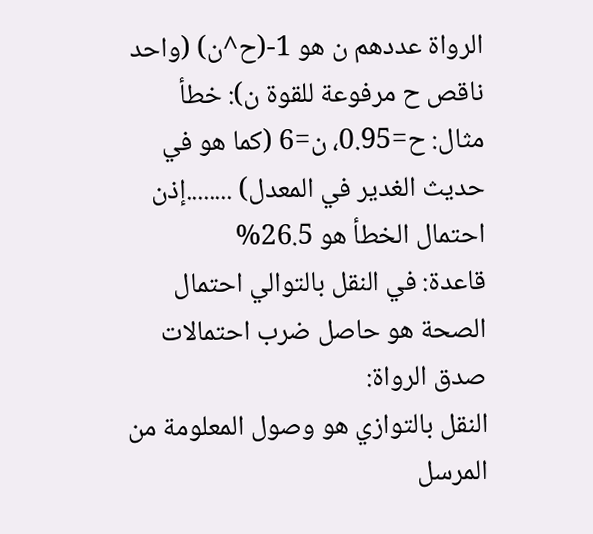الرواة عددهم ن هو 1-(ح^ن) (واحد ناقص ح مرفوعة للقوة ن): خطأ
مثال: ح=0.95، ن=6 (كما هو في حديث الغدير في المعدل) ........إذن احتمال الخطأ هو 26.5%
قاعدة: في النقل بالتوالي احتمال الصحة هو حاصل ضرب احتمالات صدق الرواة:
النقل بالتوازي هو وصول المعلومة من المرسل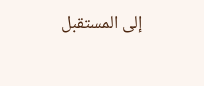إلى المستقبل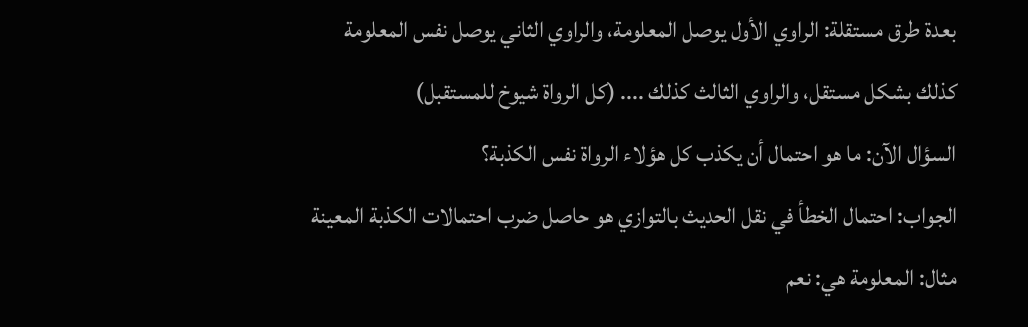بعدة طرق مستقلة: الراوي الأول يوصل المعلومة، والراوي الثاني يوصل نفس المعلومة كذلك بشكل مستقل، والراوي الثالث كذلك .... (كل الرواة شيوخ للمستقبل)
السؤال الآن: ما هو احتمال أن يكذب كل هؤلاء الرواة نفس الكذبة؟
الجواب: احتمال الخطأ في نقل الحديث بالتوازي هو حاصل ضرب احتمالات الكذبة المعينة
مثال: المعلومة هي: نعم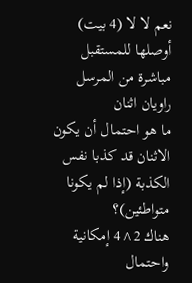نعم لا لا (4 بيت)
أوصلها للمستقبل مباشرة من المرسل راويان اثنان
ما هو احتمال أن يكون الاثنان قد كذبا نفس الكذبة (إذا لم يكونا متواطئين)؟
هناك 2^4 إمكانية واحتمال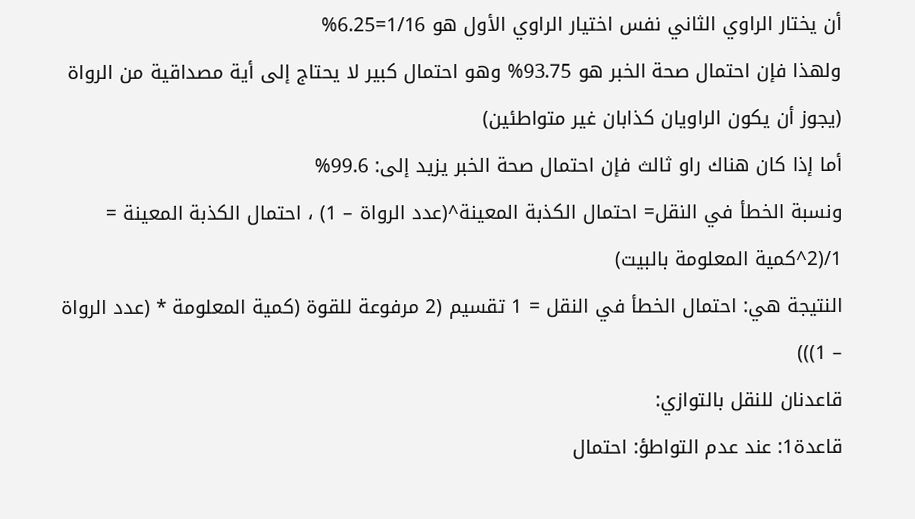أن يختار الراوي الثاني نفس اختيار الراوي الأول هو 1/16=6.25%
ولهذا فإن احتمال صحة الخبر هو 93.75% وهو احتمال كبير لا يحتاج إلى أية مصداقية من الرواة (يجوز أن يكون الراويان كذابان غير متواطئين)
أما إذا كان هناك راو ثالث فإن احتمال صحة الخبر يزيد إلى: 99.6%
ونسبة الخطأ في النقل= احتمال الكذبة المعينة^(عدد الرواة – 1) ، احتمال الكذبة المعينة = 1/(2^كمية المعلومة بالبيت)
النتيجة هي: احتمال الخطأ في النقل = 1 تقسيم (2 مرفوعة للقوة (كمية المعلومة * (عدد الرواة – 1)))
قاعدنان للنقل بالتوازي:
قاعدة1: عند عدم التواطؤ: احتمال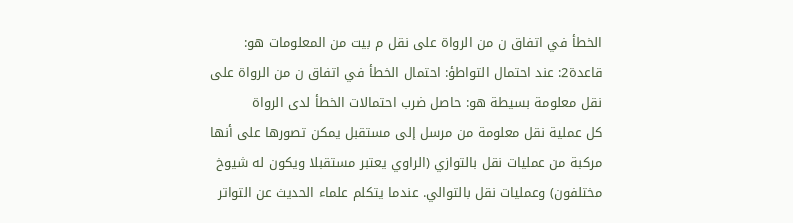الخطأ في اتفاق ن من الرواة على نقل م بيت من المعلومات هو:
قاعدة2: عند احتمال التواطؤ: احتمال الخطأ في اتفاق ن من الرواة على نقل معلومة بسيطة هو: حاصل ضرب احتمالات الخطأ لدى الرواة
كل عملية نقل معلومة من مرسل إلى مستقبل يمكن تصورها على أنها مركبة من عمليات نقل بالتوازي (الراوي يعتبر مستقبلا ويكون له شيوخ مختلفون) وعمليات نقل بالتوالي. عندما يتكلم علماء الحديث عن التواتر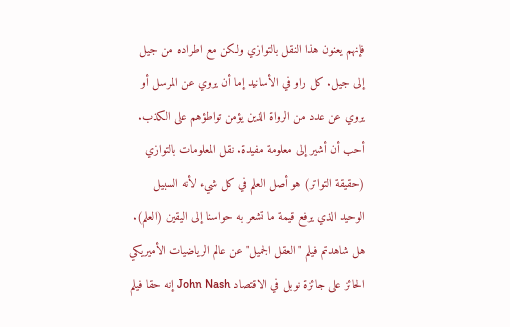فإنهم يعنون هذا النقل بالتوازي ولكن مع اطراده من جيل إلى جيل. كل راو في الأسانيد إما أن يروي عن المرسل أو يروي عن عدد من الرواة الذين يؤمن تواطؤهم على الكذب.
أحب أن أشير إلى معلومة مفيدة. نقل المعلومات بالتوازي (حقيقة التواتر) هو أصل العلم في كل شيء لأنه السبيل الوحيد الذي يرفع قيمة ما تشعر به حواسنا إلى اليقين (العلم). هل شاهدتم فيلم "العقل الجميل" عن عالم الرياضيات الأميريكي الحائز على جائزة نوبل في الاقتصاد John Nash إنه حقا فيلم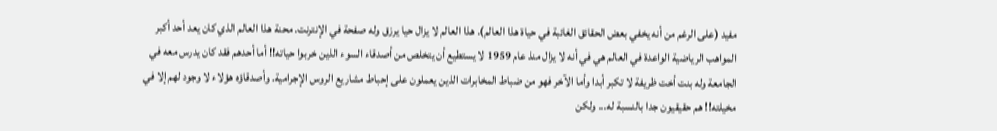مفيد (على الرغم من أنه يخفي بعض الحقائق الغائبة في حياة هذا العالم). هذا العالم لا يزال حيا يرزق وله صفحة في الإنترنت. محنة هذا العالم الذي كان يعد أحد أكبر المواهب الرياضية الواعدة في العالم هي في أنه لا يزال منذ عام 1959 لا يستطيع أن يتخلص من أصدقاء السوء الذين خربوا حياته!! أما أحدهم فقد كان يدرس معه في الجامعة وله بنت أخت ظريفة لا تكبر أبدا وأما الآخر فهو من ضباط المخابرات الذين يعملون على إحباط مشاريع الروس الإجرامية. وأصدقاؤه هؤلاء لا وجود لهم إلا في مخيلته!! هم حقيقيون جدا بالنسبة له... ولكن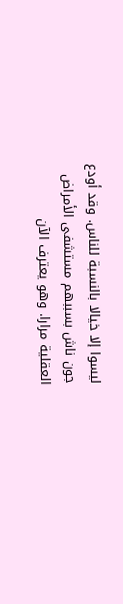ليسوا إلا خيالا بالنسبة للناس. وقد أودع جون ناش بسببهم مستشفى الأمراض العقلية مرارا. وهو يعترف الآن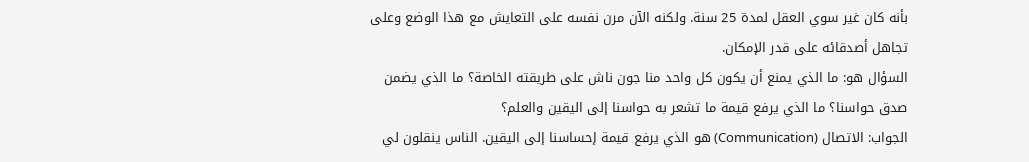بأنه كان غير سوي العقل لمدة 25 سنة. ولكنه الآن مرن نفسه على التعايش مع هذا الوضع وعلى تجاهل أصدقائه على قدر الإمكان.
السؤال هو: ما الذي يمنع أن يكون كل واحد منا جون ناش على طريقته الخاصة؟ ما الذي يضمن صدق حواسنا؟ ما الذي يرفع قيمة ما تشعر به حواسنا إلى اليقين والعلم؟
الجواب: الاتصال (Communication) هو الذي يرفع قيمة إحساسنا إلى اليقين. الناس ينقلون لي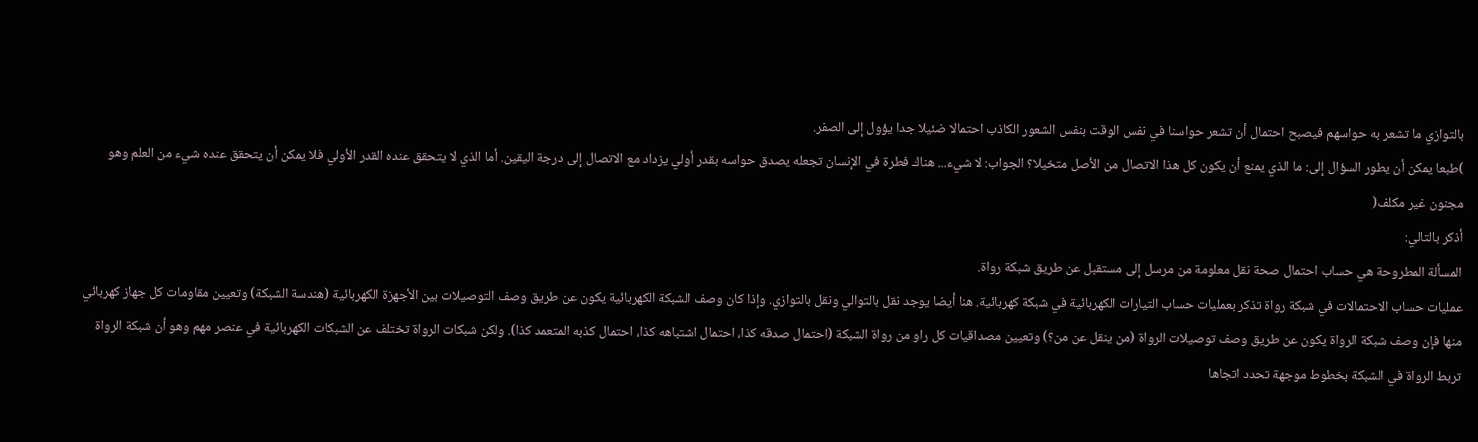بالتوازي ما تشعر به حواسهم فيصبح احتمال أن تشعر حواسنا في نفس الوقت بنفس الشعور الكاذب احتمالا ضئيلا جدا يؤول إلى الصفر.
)طبعا يمكن أن يطور السؤال إلى: ما الذي يمنع أن يكون كل هذا الاتصال من الأصل متخيلا؟ الجواب: لا شيء... هناك فطرة في الإنسان تجعله يصدق حواسه بقدر أولي يزداد مع الاتصال إلى درجة اليقين. أما الذي لا يتحقق عنده القدر الأولي فلا يمكن أن يتحقق عنده شيء من العلم وهو مجنون غير مكلف(
أذكر بالتالي:
المسألة المطروحة هي حساب احتمال صحة نقل معلومة من مرسل إلى مستقبل عن طريق شبكة رواة.
عمليات حساب الاحتمالات في شبكة رواة تذكر بعمليات حساب التيارات الكهربائية في شبكة كهربائية. هنا أيضا يوجد نقل بالتوالي ونقل بالتوازي. وإذا كان وصف الشبكة الكهربائية يكون عن طريق وصف التوصيلات بين الأجهزة الكهربائية (هندسة الشبكة) وتعيين مقاومات كل جهاز كهربائي منها فإن وصف شبكة الرواة يكون عن طريق وصف توصيلات الرواة (من ينقل عن من؟) وتعيين مصداقيات كل راو من رواة الشبكة (احتمال صدقه كذا، احتمال اشتباهه كذا، احتمال كذبه المتعمد كذا). ولكن شبكات الرواة تختلف عن الشبكات الكهربائية في عنصر مهم وهو أن شبكة الرواة تربط الرواة في الشبكة بخطوط موجهة تحدد اتجاها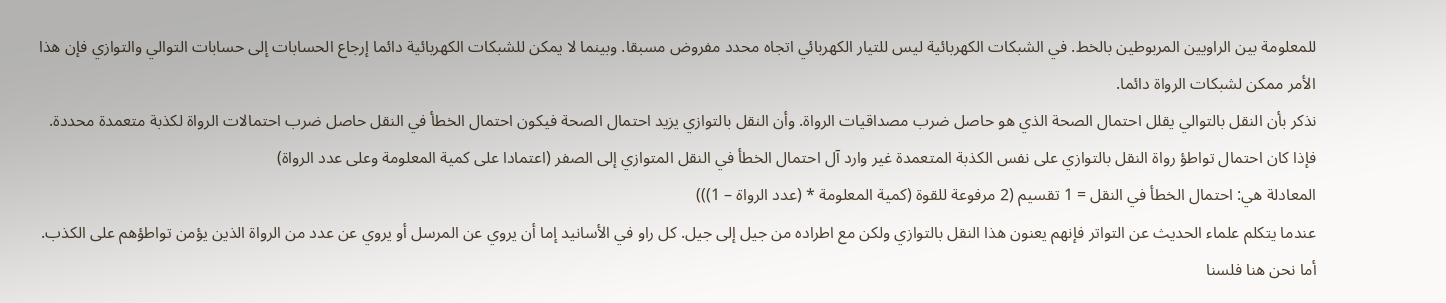للمعلومة بين الراويين المربوطين بالخط. في الشبكات الكهربائية ليس للتيار الكهربائي اتجاه محدد مفروض مسبقا. وبينما لا يمكن للشبكات الكهربائية دائما إرجاع الحسابات إلى حسابات التوالي والتوازي فإن هذا الأمر ممكن لشبكات الرواة دائما.
نذكر بأن النقل بالتوالي يقلل احتمال الصحة الذي هو حاصل ضرب مصداقيات الرواة. وأن النقل بالتوازي يزيد احتمال الصحة فيكون احتمال الخطأ في النقل حاصل ضرب احتمالات الرواة لكذبة متعمدة محددة.
فإذا كان احتمال تواطؤ رواة النقل بالتوازي على نفس الكذبة المتعمدة غير وارد آل احتمال الخطأ في النقل المتوازي إلى الصفر (اعتمادا على كمية المعلومة وعلى عدد الرواة)
المعادلة هي: احتمال الخطأ في النقل = 1 تقسيم (2 مرفوعة للقوة (كمية المعلومة * (عدد الرواة – 1)))
عندما يتكلم علماء الحديث عن التواتر فإنهم يعنون هذا النقل بالتوازي ولكن مع اطراده من جيل إلى جيل. كل راو في الأسانيد إما أن يروي عن المرسل أو يروي عن عدد من الرواة الذين يؤمن تواطؤهم على الكذب.
أما نحن هنا فلسنا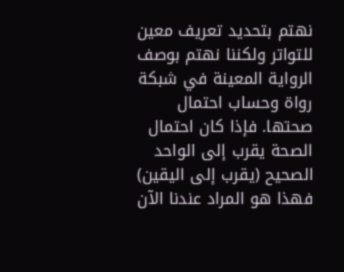نهتم بتحديد تعريف معين للتواتر ولكننا نهتم بوصف الرواية المعينة في شبكة رواة وحساب احتمال صحتها. فإذا كان احتمال الصحة يقرب إلى الواحد الصحيح (يقرب إلى اليقين) فهذا هو المراد عندنا الآن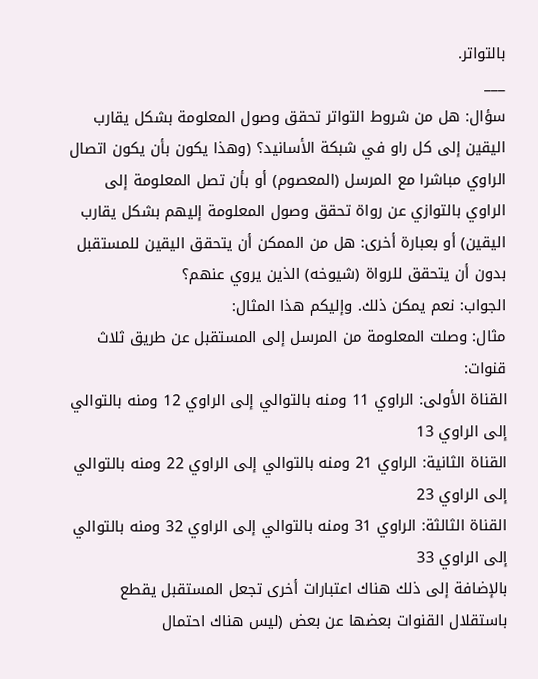بالتواتر.
___
سؤال: هل من شروط التواتر تحقق وصول المعلومة بشكل يقارب اليقين إلى كل راو في شبكة الأسانيد؟ (وهذا يكون بأن يكون اتصال الراوي مباشرا مع المرسل (المعصوم) أو بأن تصل المعلومة إلى الراوي بالتوازي عن رواة تحقق وصول المعلومة إليهم بشكل يقارب اليقين) أو بعبارة أخرى: هل من الممكن أن يتحقق اليقين للمستقبل بدون أن يتحقق للرواة (شيوخه) الذين يروي عنهم؟
الجواب: نعم يمكن ذلك. وإليكم هذا المثال:
مثال: وصلت المعلومة من المرسل إلى المستقبل عن طريق ثلاث قنوات:
القناة الأولى: الراوي 11 ومنه بالتوالي إلى الراوي 12 ومنه بالتوالي إلى الراوي 13
القناة الثانية: الراوي 21 ومنه بالتوالي إلى الراوي 22 ومنه بالتوالي إلى الراوي 23
القناة الثالثة: الراوي 31 ومنه بالتوالي إلى الراوي 32 ومنه بالتوالي إلى الراوي 33
بالإضافة إلى ذلك هناك اعتبارات أخرى تجعل المستقبل يقطع باستقلال القنوات بعضها عن بعض (ليس هناك احتمال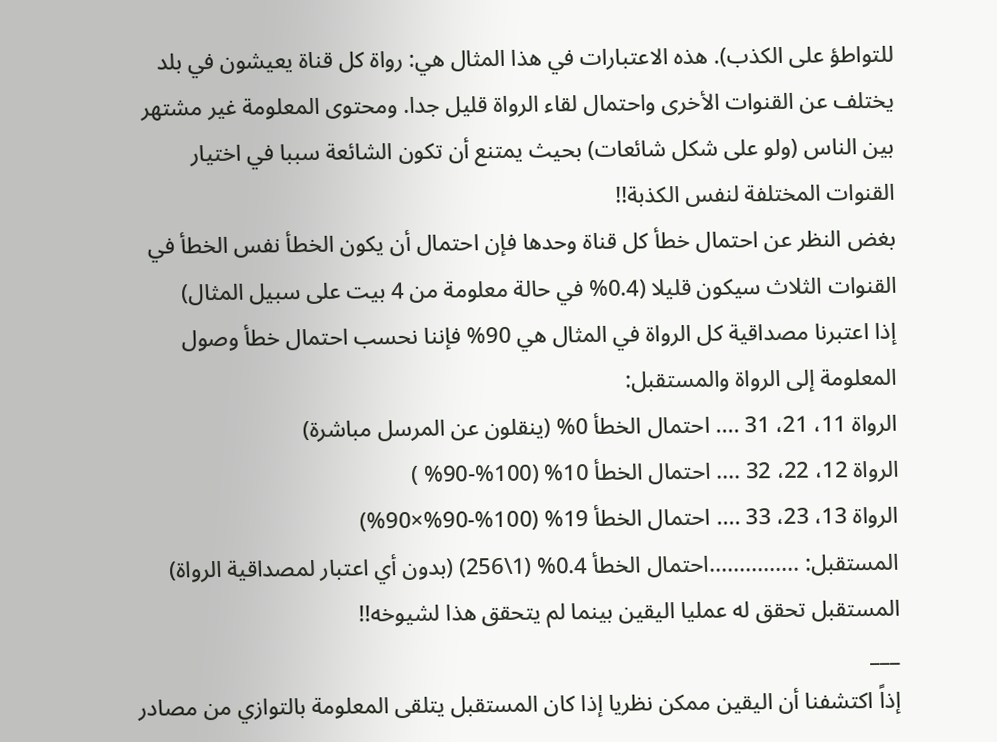للتواطؤ على الكذب). هذه الاعتبارات في هذا المثال هي: رواة كل قناة يعيشون في بلد يختلف عن القنوات الأخرى واحتمال لقاء الرواة قليل جدا. ومحتوى المعلومة غير مشتهر بين الناس (ولو على شكل شائعات) بحيث يمتنع أن تكون الشائعة سببا في اختيار القنوات المختلفة لنفس الكذبة!!
بغض النظر عن احتمال خطأ كل قناة وحدها فإن احتمال أن يكون الخطأ نفس الخطأ في القنوات الثلاث سيكون قليلا (0.4% في حالة معلومة من 4 بيت على سبيل المثال)
إذا اعتبرنا مصداقية كل الرواة في المثال هي 90% فإننا نحسب احتمال خطأ وصول المعلومة إلى الرواة والمستقبل:
الرواة 11، 21، 31 .... احتمال الخطأ 0% (ينقلون عن المرسل مباشرة)
الرواة 12، 22، 32 .... احتمال الخطأ 10% (100%-90% )
الرواة 13، 23، 33 .... احتمال الخطأ 19% (100%-90%×90%)
المستقبل: ...............احتمال الخطأ 0.4% (1\256) (بدون أي اعتبار لمصداقية الرواة)
المستقبل تحقق له عمليا اليقين بينما لم يتحقق هذا لشيوخه!!
___
إذاً اكتشفنا أن اليقين ممكن نظريا إذا كان المستقبل يتلقى المعلومة بالتوازي من مصادر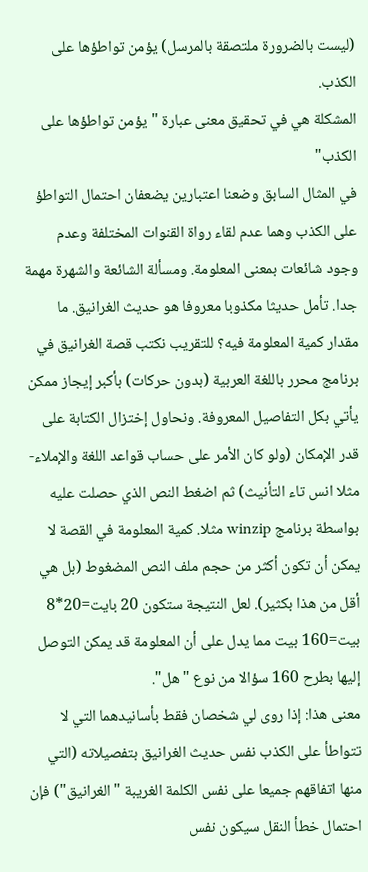(ليست بالضرورة ملتصقة بالمرسل) يؤمن تواطؤها على الكذب.
المشكلة هي في تحقيق معنى عبارة "يؤمن تواطؤها على الكذب"
في المثال السابق وضعنا اعتبارين يضعفان احتمال التواطؤ على الكذب وهما عدم لقاء رواة القنوات المختلفة وعدم وجود شائعات بمعنى المعلومة. ومسألة الشائعة والشهرة مهمة جدا. تأمل حديثا مكذوبا معروفا هو حديث الغرانيق. ما مقدار كمية المعلومة فيه؟ للتقريب نكتب قصة الغرانيق في برنامج محرر باللغة العربية (بدون حركات) بأكبر إيجاز ممكن يأتي بكل التفاصيل المعروفة. ونحاول إختزال الكتابة على قدر الإمكان (ولو كان الأمر على حساب قواعد اللغة والإملاء- مثلا انس تاء التأنيث) ثم اضغط النص الذي حصلت عليه بواسطة برنامج winzip مثلا. كمية المعلومة في القصة لا يمكن أن تكون أكثر من حجم ملف النص المضغوط (بل هي أقل من هذا بكثير). لعل النتيجة ستكون 20 بايت=20*8 بيت=160 بيت مما يدل على أن المعلومة قد يمكن التوصل إليها بطرح 160 سؤالا من نوع "هل".
معنى هذا: إذا روى لي شخصان فقط بأسانيدهما التي لا تتواطأ على الكذب نفس حديث الغرانيق بتفصيلاته (التي منها اتفاقهم جميعا على نفس الكلمة الغريبة "الغرانيق") فإن احتمال خطأ النقل سيكون نفس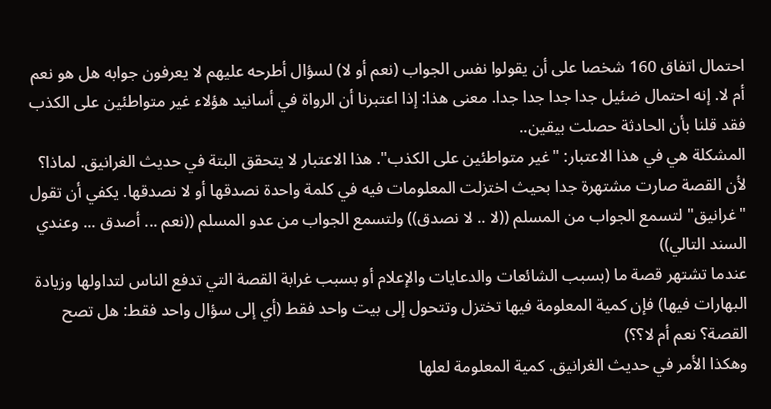احتمال اتفاق 160 شخصا على أن يقولوا نفس الجواب (نعم أو لا) لسؤال أطرحه عليهم لا يعرفون جوابه هل هو نعم أم لا. إنه احتمال ضئيل جدا جدا جدا جدا. معنى هذا: إذا اعتبرنا أن الرواة في أسانيد هؤلاء غير متواطئين على الكذب فقد قلنا بأن الحادثة حصلت بيقين..
المشكلة هي في هذا الاعتبار: "غير متواطئين على الكذب". هذا الاعتبار لا يتحقق البتة في حديث الغرانيق. لماذا؟ لأن القصة صارت مشتهرة جدا بحيث اختزلت المعلومات فيه في كلمة واحدة نصدقها أو لا نصدقها. يكفي أن تقول "غرانيق" لتسمع الجواب من المسلم ((لا .. لا نصدق)) ولتسمع الجواب من عدو المسلم ((نعم ... أصدق ... وعندي السند التالي))
عندما تشتهر قصة ما (بسبب الشائعات والدعايات والإعلام أو بسبب غرابة القصة التي تدفع الناس لتداولها وزيادة البهارات فيها) فإن كمية المعلومة فيها تختزل وتتحول إلى بيت واحد فقط (أي إلى سؤال واحد فقط: هل تصح القصة؟ نعم أم لا؟؟)
وهكذا الأمر في حديث الغرانيق. كمية المعلومة لعلها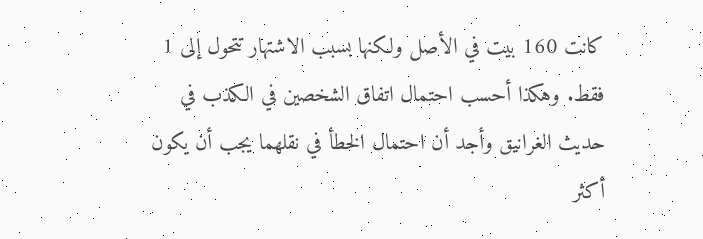كانت 160 بيت في الأصل ولكنها بسبب الاشتهار تتحول إلى 1 فقط. وهكذا أحسب احتمال اتفاق الشخصين في الكذب في حديث الغرانيق وأجد أن احتمال الخطأ في نقلهما يجب أن يكون أكثر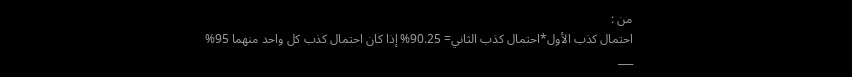من :
احتمال كذب الأول*احتمال كذب الثاني= 90.25% إذا كان احتمال كذب كل واحد منهما 95%
___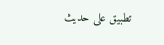تطبيق على حديث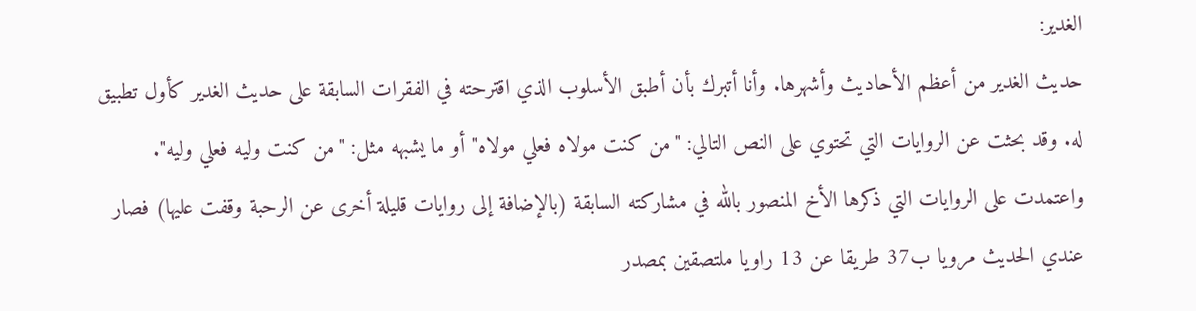الغدير:
حديث الغدير من أعظم الأحاديث وأشهرها. وأنا أتبرك بأن أطبق الأسلوب الذي اقترحته في الفقرات السابقة على حديث الغدير كأول تطبيق له. وقد بحثت عن الروايات التي تحتوي على النص التالي: "من كنت مولاه فعلي مولاه" أو ما يشبهه مثل: "من كنت وليه فعلي وليه". واعتمدت على الروايات التي ذكرها الأخ المنصور بالله في مشاركته السابقة (بالإضافة إلى روايات قليلة أخرى عن الرحبة وقفت عليها) فصار عندي الحديث مرويا ب37 طريقا عن 13 راويا ملتصقين بمصدر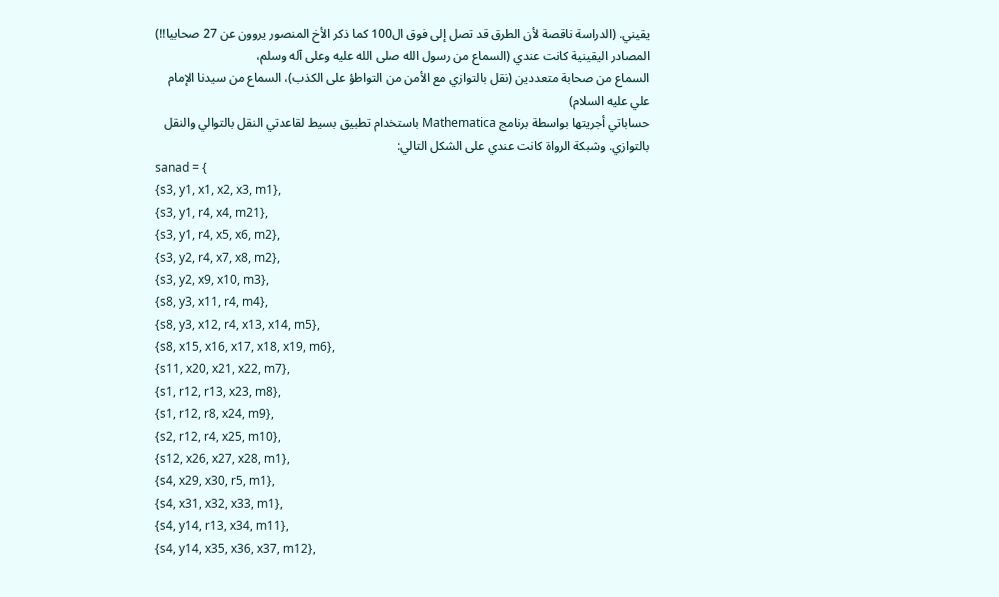يقيني. (الدراسة ناقصة لأن الطرق قد تصل إلى فوق ال100 كما ذكر الأخ المنصور يروون عن 27 صحابيا!!)
المصادر اليقينية كانت عندي (السماع من رسول الله صلى الله عليه وعلى آله وسلم،
السماع من صحابة متعددين (نقل بالتوازي مع الأمن من التواطؤ على الكذب)، السماع من سيدنا الإمام علي عليه السلام)
حساباتي أجريتها بواسطة برنامج Mathematica باستخدام تطبيق بسيط لقاعدتي النقل بالتوالي والنقل بالتوازي. وشبكة الرواة كانت عندي على الشكل التالي:
sanad = {
{s3, y1, x1, x2, x3, m1},
{s3, y1, r4, x4, m21},
{s3, y1, r4, x5, x6, m2},
{s3, y2, r4, x7, x8, m2},
{s3, y2, x9, x10, m3},
{s8, y3, x11, r4, m4},
{s8, y3, x12, r4, x13, x14, m5},
{s8, x15, x16, x17, x18, x19, m6},
{s11, x20, x21, x22, m7},
{s1, r12, r13, x23, m8},
{s1, r12, r8, x24, m9},
{s2, r12, r4, x25, m10},
{s12, x26, x27, x28, m1},
{s4, x29, x30, r5, m1},
{s4, x31, x32, x33, m1},
{s4, y14, r13, x34, m11},
{s4, y14, x35, x36, x37, m12},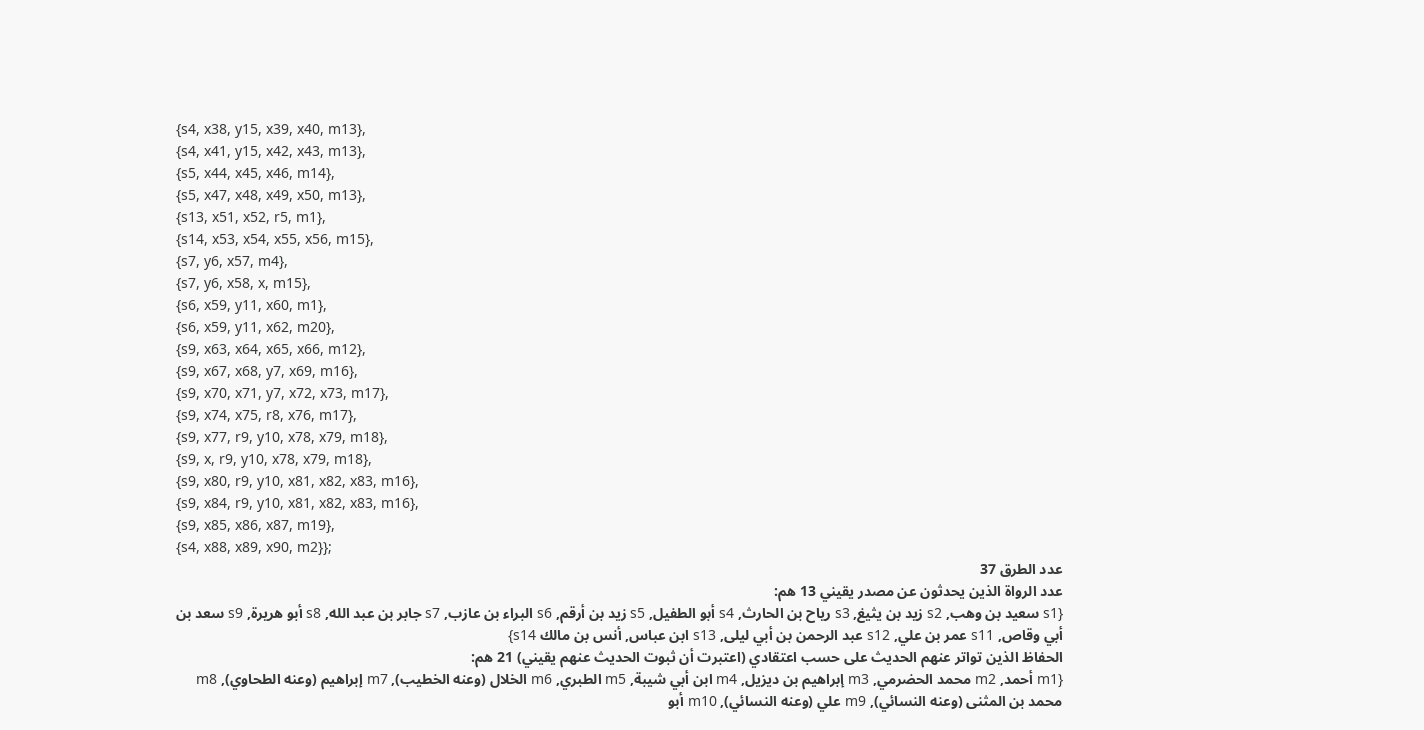{s4, x38, y15, x39, x40, m13},
{s4, x41, y15, x42, x43, m13},
{s5, x44, x45, x46, m14},
{s5, x47, x48, x49, x50, m13},
{s13, x51, x52, r5, m1},
{s14, x53, x54, x55, x56, m15},
{s7, y6, x57, m4},
{s7, y6, x58, x, m15},
{s6, x59, y11, x60, m1},
{s6, x59, y11, x62, m20},
{s9, x63, x64, x65, x66, m12},
{s9, x67, x68, y7, x69, m16},
{s9, x70, x71, y7, x72, x73, m17},
{s9, x74, x75, r8, x76, m17},
{s9, x77, r9, y10, x78, x79, m18},
{s9, x, r9, y10, x78, x79, m18},
{s9, x80, r9, y10, x81, x82, x83, m16},
{s9, x84, r9, y10, x81, x82, x83, m16},
{s9, x85, x86, x87, m19},
{s4, x88, x89, x90, m2}};
عدد الطرق 37
عدد الرواة الذين يحدثون عن مصدر يقيني 13 هم:
{s1 سعيد بن وهب, s2 زيد بن يثيغ, s3 رياح بن الحارث, s4 أبو الطفيل, s5 زيد بن أرقم, s6 البراء بن عازب, s7 جابر بن عبد الله, s8 أبو هريرة, s9 سعد بن أبي وقاص, s11 عمر بن علي, s12 عبد الرحمن بن أبي ليلى, s13 ابن عباس, أنس بن مالك s14}
الحفاظ الذين تواتر عنهم الحديث على حسب اعتقادي (اعتبرت أن ثبوت الحديث عنهم يقيني) 21 هم:
{m1 أحمد, m2 محمد الحضرمي, m3 إبراهيم بن ديزيل, m4 ابن أبي شيبة, m5 الطبري, m6 الخلال (وعنه الخطيب), m7 إبراهيم (وعنه الطحاوي), m8 محمد بن المثنى (وعنه النسائي), m9 علي (وعنه النسائي), m10 أبو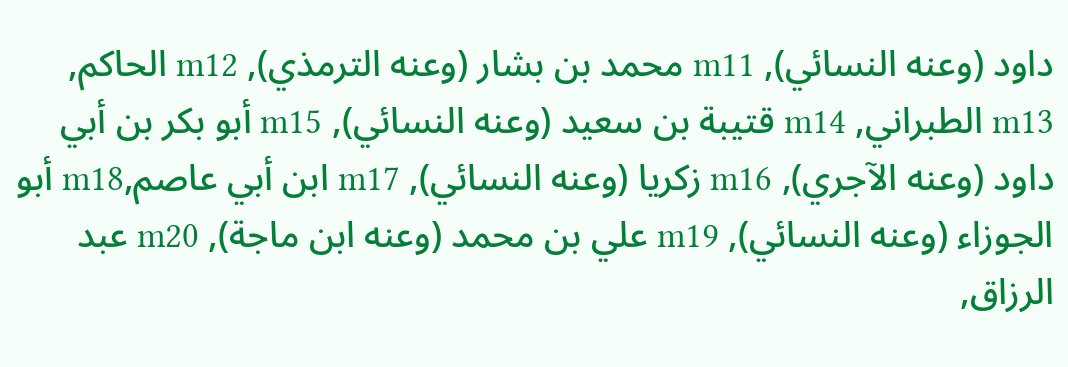داود (وعنه النسائي), m11 محمد بن بشار (وعنه الترمذي), m12 الحاكم, m13 الطبراني, m14 قتيبة بن سعيد (وعنه النسائي), m15 أبو بكر بن أبي داود (وعنه الآجري), m16 زكريا (وعنه النسائي), m17 ابن أبي عاصم,m18 أبو الجوزاء (وعنه النسائي), m19 علي بن محمد (وعنه ابن ماجة), m20 عبد الرزاق,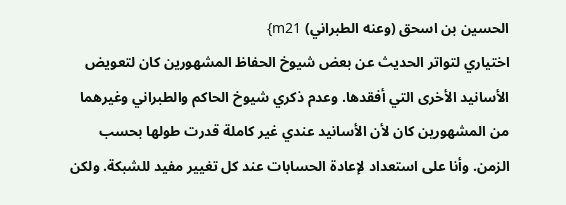الحسين بن اسحق (وعنه الطبراني) m21}
اختياري لتواتر الحديث عن بعض شيوخ الحفاظ المشهورين كان لتعويض الأسانيد الأخرى التي أفقدها. وعدم ذكري شيوخ الحاكم والطبراني وغيرهما من المشهورين كان لأن الأسانيد عندي غير كاملة قدرت طولها بحسب الزمن. وأنا على استعداد لإعادة الحسابات عند كل تغيير مفيد للشبكة. ولكن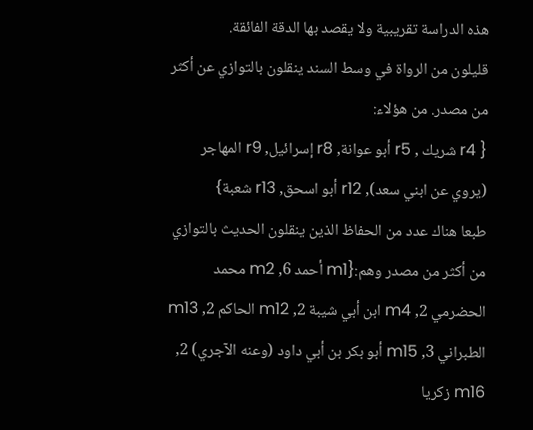هذه الدراسة تقريبية ولا يقصد بها الدقة الفائقة.
قليلون من الرواة في وسط السند ينقلون بالتوازي عن أكثر من مصدر. من هؤلاء:
{ r4 شريك , r5 أبو عوانة, r8 إسرائيل, r9 المهاجر (يروي عن ابني سعد), r12 أبو اسحق, r13 شعبة}
طبعا هناك عدد من الحفاظ الذين ينقلون الحديث بالتوازي من أكثر من مصدر وهم:{m1 أحمد 6, m2 محمد الحضرمي 2, m4 ابن أبي شيبة 2, m12 الحاكم 2, m13 الطبراني 3, m15 أبو بكر بن أبي داود (وعنه الآجري) 2, m16 زكريا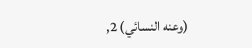(وعنه النسائي) 2,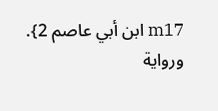m17 ابن أبي عاصم 2}.
ورواية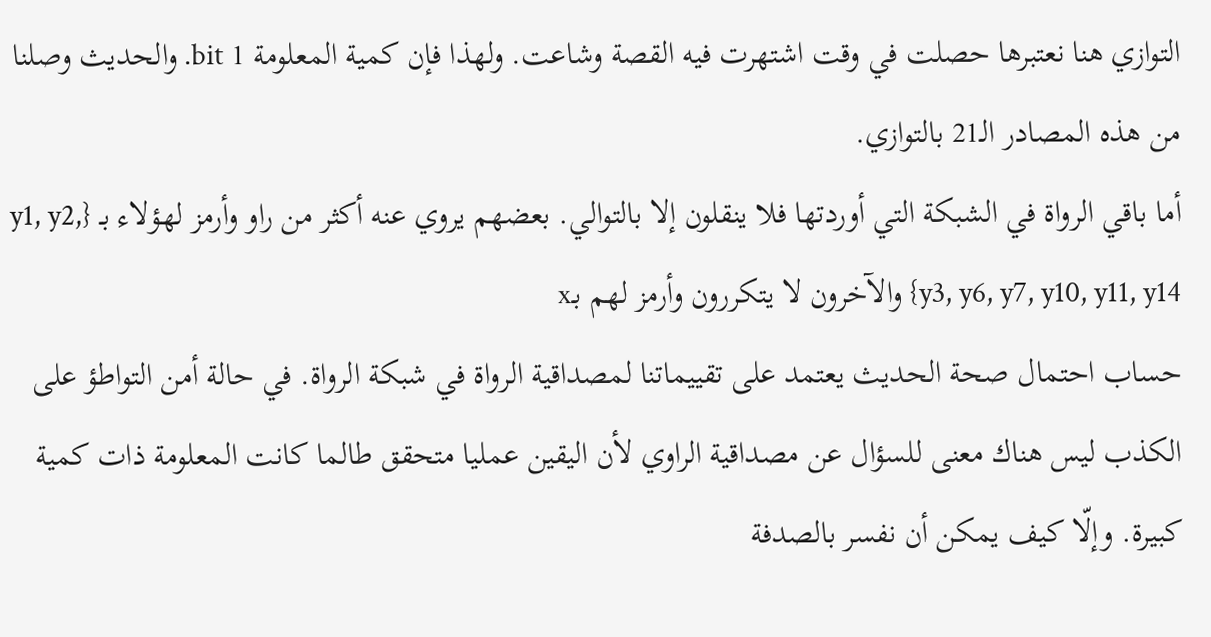التوازي هنا نعتبرها حصلت في وقت اشتهرت فيه القصة وشاعت. ولهذا فإن كمية المعلومة 1 bit. والحديث وصلنا من هذه المصادر الـ21 بالتوازي.
أما باقي الرواة في الشبكة التي أوردتها فلا ينقلون إلا بالتوالي. بعضهم يروي عنه أكثر من راو وأرمز لهؤلاء بـ {y1, y2, y3, y6, y7, y10, y11, y14} والآخرون لا يتكررون وأرمز لهم بـx
حساب احتمال صحة الحديث يعتمد على تقييماتنا لمصداقية الرواة في شبكة الرواة. في حالة أمن التواطؤ على الكذب ليس هناك معنى للسؤال عن مصداقية الراوي لأن اليقين عمليا متحقق طالما كانت المعلومة ذات كمية كبيرة. وإلّا كيف يمكن أن نفسر بالصدفة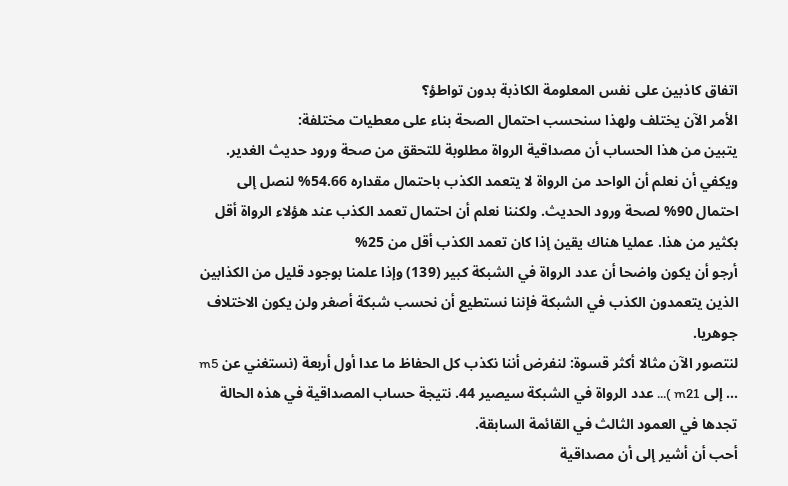اتفاق كاذبين على نفس المعلومة الكاذبة بدون تواطؤ؟
الأمر الآن يختلف ولهذا سنحسب احتمال الصحة بناء على معطيات مختلفة:
يتبين من هذا الحساب أن مصداقية الرواة مطلوبة للتحقق من صحة ورود حديث الغدير. ويكفي أن نعلم أن الواحد من الرواة لا يتعمد الكذب باحتمال مقداره 54.66% لنصل إلى احتمال 90% لصحة ورود الحديث. ولكننا نعلم أن احتمال تعمد الكذب عند هؤلاء الرواة أقل بكثير من هذا. عمليا هناك يقين إذا كان تعمد الكذب أقل من 25%
أرجو أن يكون واضحا أن عدد الرواة في الشبكة كبير (139) وإذا علمنا بوجود قليل من الكذابين الذين يتعمدون الكذب في الشبكة فإننا نستطيع أن نحسب شبكة أصغر ولن يكون الاختلاف جوهريا.
لنتصور الآن مثالا أكثر قسوة: لنفرض أننا نكذب كل الحفاظ ما عدا أول أربعة (نستغني عن m5 ... إلى m21 )... عدد الرواة في الشبكة سيصير 44. نتيجة حساب المصداقية في هذه الحالة تجدها في العمود الثالث في القائمة السابقة.
أحب أن أشير إلى أن مصداقية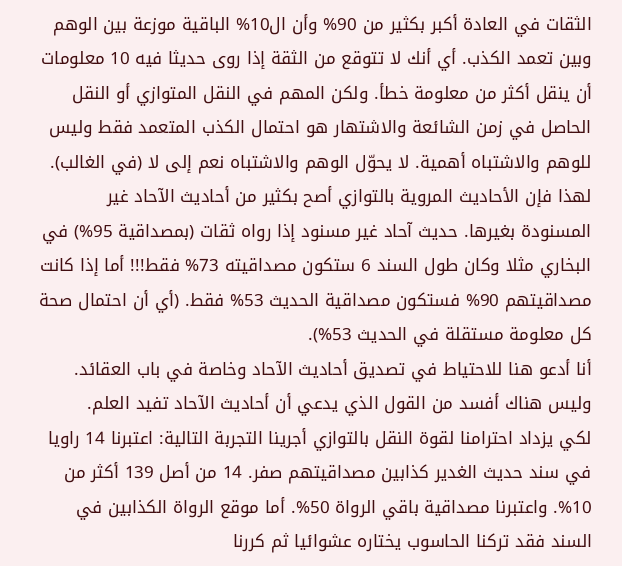الثقات في العادة أكبر بكثير من 90% وأن ال10% الباقية موزعة بين الوهم وبين تعمد الكذب. أي أنك لا تتوقع من الثقة إذا روى حديثا فيه 10 معلومات أن ينقل أكثر من معلومة خطأ. ولكن المهم في النقل المتوازي أو النقل الحاصل في زمن الشائعة والاشتهار هو احتمال الكذب المتعمد فقط وليس للوهم والاشتباه أهمية. لا يحوّل الوهم والاشتباه نعم إلى لا (في الغالب).
لهذا فإن الأحاديث المروية بالتوازي أصح بكثير من أحاديث الآحاد غير المسنودة بغيرها. حديث آحاد غير مسنود إذا رواه ثقات (بمصداقية 95%) في البخاري مثلا وكان طول السند 6 ستكون مصداقيته 73% فقط!!! أما إذا كانت مصداقيتهم 90% فستكون مصداقية الحديث 53% فقط. (أي أن احتمال صحة كل معلومة مستقلة في الحديث 53%).
أنا أدعو هنا للاحتياط في تصديق أحاديث الآحاد وخاصة في باب العقائد. وليس هناك أفسد من القول الذي يدعي أن أحاديث الآحاد تفيد العلم.
لكي يزداد احترامنا لقوة النقل بالتوازي أجرينا التجربة التالية: اعتبرنا 14 راويا في سند حديث الغدير كذابين مصداقيتهم صفر. 14 من أصل 139 أكثر من 10%. واعتبرنا مصداقية باقي الرواة 50%. أما موقع الرواة الكذابين في السند فقد تركنا الحاسوب يختاره عشوائيا ثم كررنا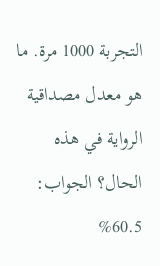التجربة 1000 مرة. ما هو معدل مصداقية الرواية في هذه الحال؟ الجواب: 60.5%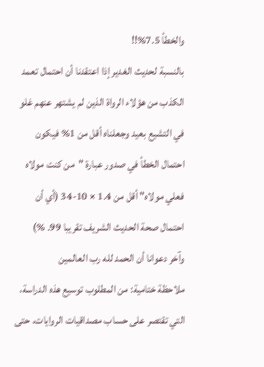والخطأ 7.5%!!
بالنسبة لحديث الغدير إذا اعتقدنا أن احتمال تعمد الكذب من هؤلاء الرواة الذين لم يشتهر عنهم غلو في التشيع بعيد وجعلناه أقل من 1% فيكون احتمال الخطأ في صدور عبارة "من كنت مولاه فعلي مولاه" أقل من 1.4 × 10-34 (أي أن احتمال صحة الحديث الشريف تقريبا 99. %)
وآخر دعوانا أن الحمد لله رب العالمين
ملاحظة ختامية: من المطلوب توسيع هذه الدراسة، التي تقتصر على حساب مصداقيات الروايات، حتى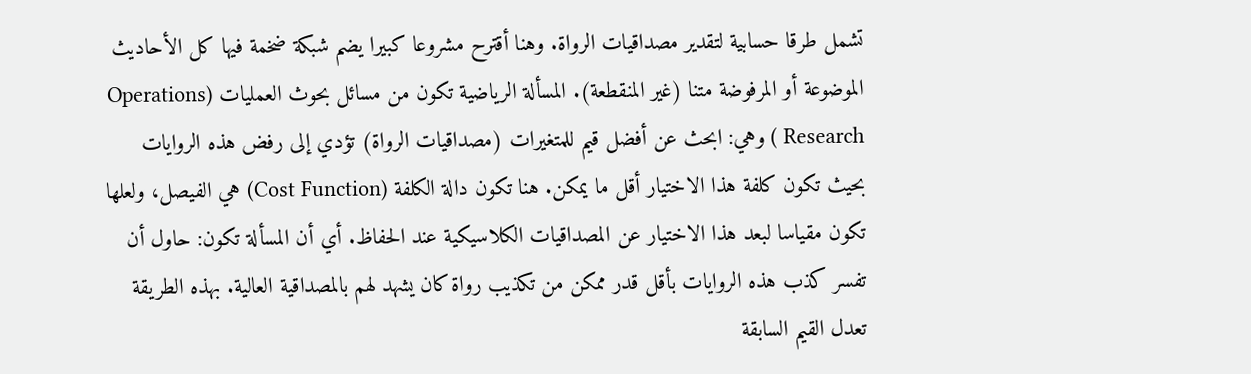تشمل طرقا حسابية لتقدير مصداقيات الرواة. وهنا أقترح مشروعا كبيرا يضم شبكة ضخمة فيها كل الأحاديث الموضوعة أو المرفوضة متنا (غير المنقطعة). المسألة الرياضية تكون من مسائل بحوث العمليات (Operations Research ) وهي: ابحث عن أفضل قيم للمتغيرات (مصداقيات الرواة) تؤدي إلى رفض هذه الروايات بحيث تكون كلفة هذا الاختيار أقل ما يمكن. هنا تكون دالة الكلفة (Cost Function) هي الفيصل، ولعلها تكون مقياسا لبعد هذا الاختيار عن المصداقيات الكلاسيكية عند الحفاظ. أي أن المسألة تكون: حاول أن تفسر كذب هذه الروايات بأقل قدر ممكن من تكذيب رواة كان يشهد لهم بالمصداقية العالية. بهذه الطريقة تعدل القيم السابقة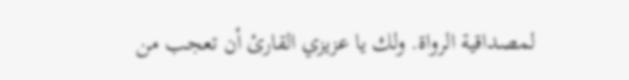لمصداقية الرواة. ولك يا عزيزي القارئ أن تعجب من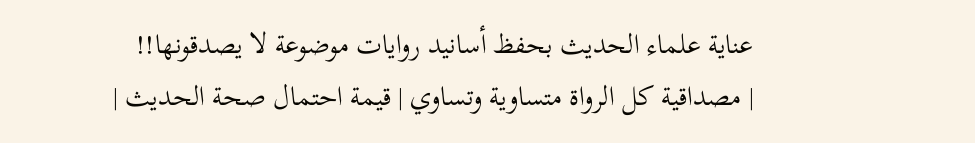عناية علماء الحديث بحفظ أسانيد روايات موضوعة لا يصدقونها!!
| مصداقية كل الرواة متساوية وتساوي | قيمة احتمال صحة الحديث |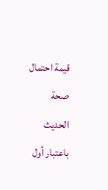قيمة احتمال صحة الحديث باعتبار أول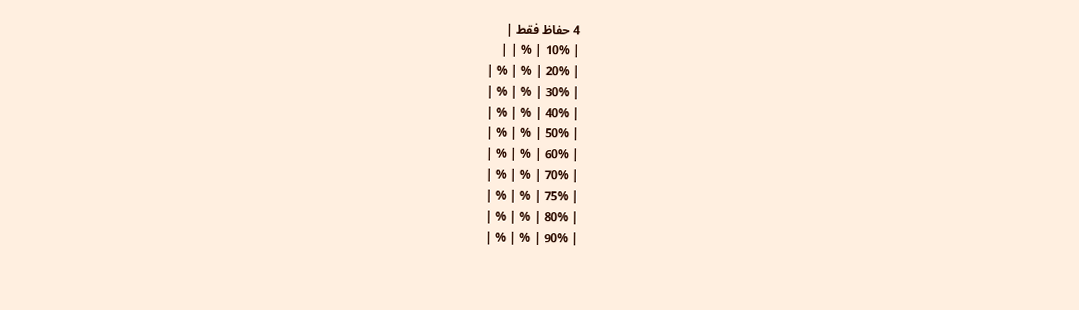4 حفاظ فقط |
| 10% | % | |
| 20% | % | % |
| 30% | % | % |
| 40% | % | % |
| 50% | % | % |
| 60% | % | % |
| 70% | % | % |
| 75% | % | % |
| 80% | % | % |
| 90% | % | % |